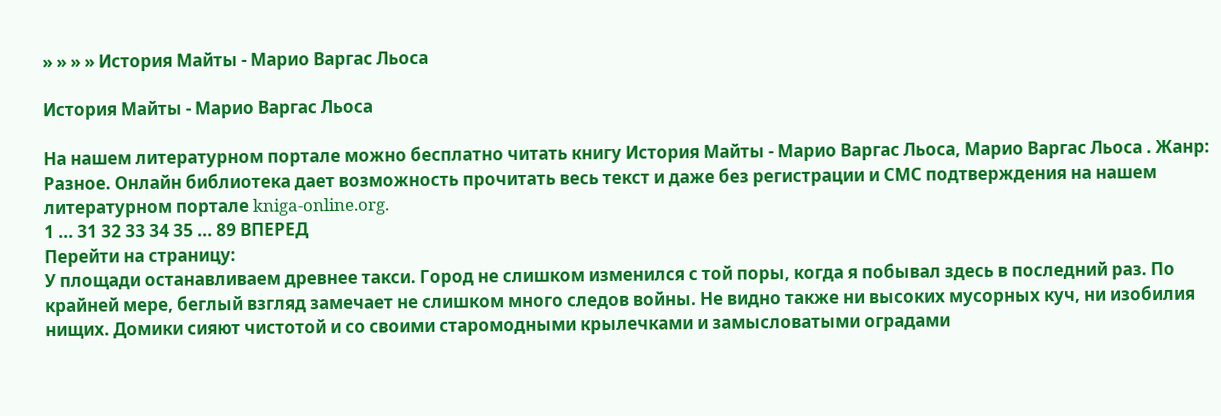» » » » История Майты - Марио Варгас Льоса

История Майты - Марио Варгас Льоса

На нашем литературном портале можно бесплатно читать книгу История Майты - Марио Варгас Льоса, Марио Варгас Льоса . Жанр: Разное. Онлайн библиотека дает возможность прочитать весь текст и даже без регистрации и СМС подтверждения на нашем литературном портале kniga-online.org.
1 ... 31 32 33 34 35 ... 89 ВПЕРЕД
Перейти на страницу:
У площади останавливаем древнее такси. Город не слишком изменился с той поры, когда я побывал здесь в последний раз. По крайней мере, беглый взгляд замечает не слишком много следов войны. Не видно также ни высоких мусорных куч, ни изобилия нищих. Домики сияют чистотой и со своими старомодными крылечками и замысловатыми оградами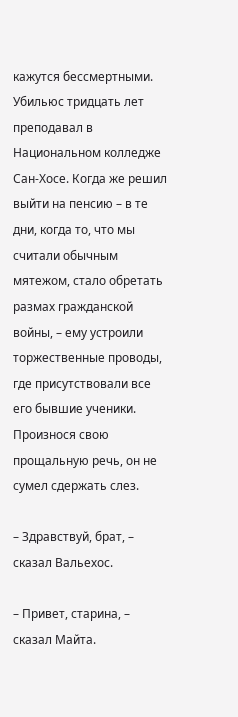кажутся бессмертными. Убильюс тридцать лет преподавал в Национальном колледже Сан-Хосе. Когда же решил выйти на пенсию – в те дни, когда то, что мы считали обычным мятежом, стало обретать размах гражданской войны, – ему устроили торжественные проводы, где присутствовали все его бывшие ученики. Произнося свою прощальную речь, он не сумел сдержать слез.

– Здравствуй, брат, – сказал Вальехос.

– Привет, старина, – сказал Майта.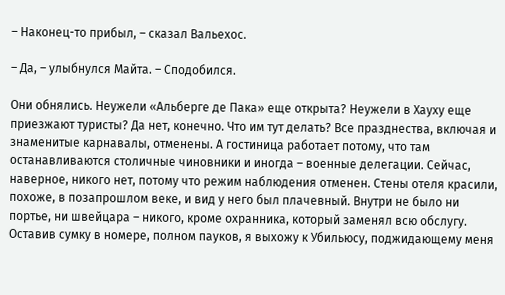– Наконец-то прибыл, – сказал Вальехос.

– Да, – улыбнулся Майта. – Сподобился.

Они обнялись. Неужели «Альберге де Пака» еще открыта? Неужели в Хауху еще приезжают туристы? Да нет, конечно. Что им тут делать? Все празднества, включая и знаменитые карнавалы, отменены. А гостиница работает потому, что там останавливаются столичные чиновники и иногда – военные делегации. Сейчас, наверное, никого нет, потому что режим наблюдения отменен. Стены отеля красили, похоже, в позапрошлом веке, и вид у него был плачевный. Внутри не было ни портье, ни швейцара – никого, кроме охранника, который заменял всю обслугу. Оставив сумку в номере, полном пауков, я выхожу к Убильюсу, поджидающему меня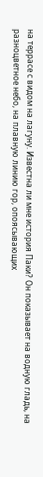на террасе с видом на лагуну. Известна ли мне история Паки? Он показывает на водную гладь, на разноцветное небо, на плавную линию гор, опоясывающих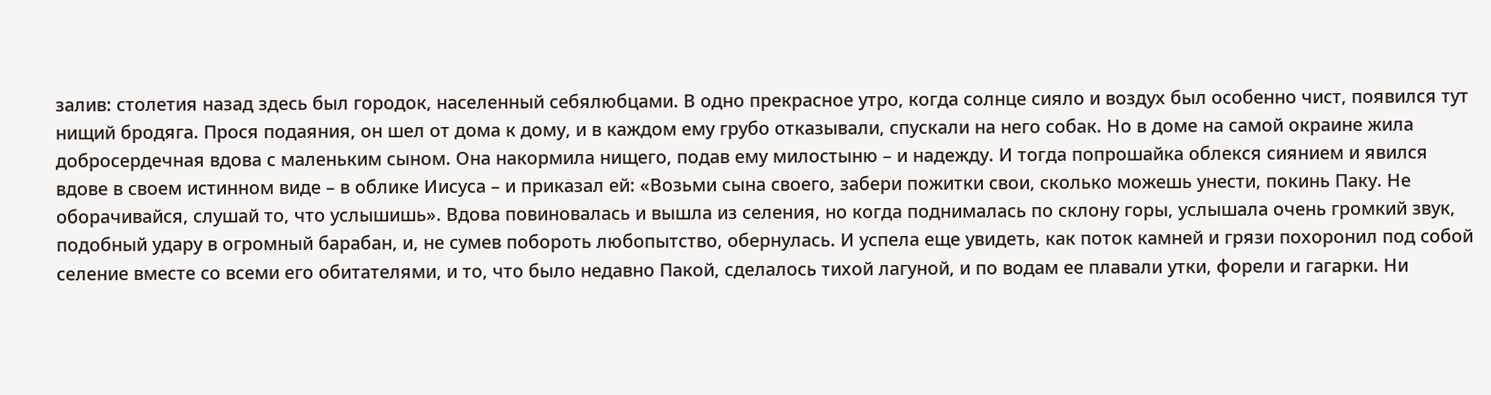залив: столетия назад здесь был городок, населенный себялюбцами. В одно прекрасное утро, когда солнце сияло и воздух был особенно чист, появился тут нищий бродяга. Прося подаяния, он шел от дома к дому, и в каждом ему грубо отказывали, спускали на него собак. Но в доме на самой окраине жила добросердечная вдова с маленьким сыном. Она накормила нищего, подав ему милостыню – и надежду. И тогда попрошайка облекся сиянием и явился вдове в своем истинном виде – в облике Иисуса – и приказал ей: «Возьми сына своего, забери пожитки свои, сколько можешь унести, покинь Паку. Не оборачивайся, слушай то, что услышишь». Вдова повиновалась и вышла из селения, но когда поднималась по склону горы, услышала очень громкий звук, подобный удару в огромный барабан, и, не сумев побороть любопытство, обернулась. И успела еще увидеть, как поток камней и грязи похоронил под собой селение вместе со всеми его обитателями, и то, что было недавно Пакой, сделалось тихой лагуной, и по водам ее плавали утки, форели и гагарки. Ни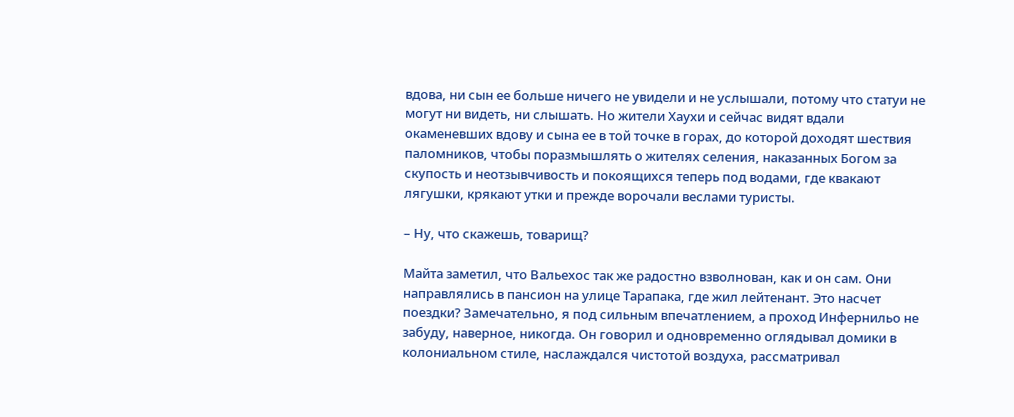вдова, ни сын ее больше ничего не увидели и не услышали, потому что статуи не могут ни видеть, ни слышать. Но жители Хаухи и сейчас видят вдали окаменевших вдову и сына ее в той точке в горах, до которой доходят шествия паломников, чтобы поразмышлять о жителях селения, наказанных Богом за скупость и неотзывчивость и покоящихся теперь под водами, где квакают лягушки, крякают утки и прежде ворочали веслами туристы.

– Ну, что скажешь, товарищ?

Майта заметил, что Вальехос так же радостно взволнован, как и он сам. Они направлялись в пансион на улице Тарапака, где жил лейтенант. Это насчет поездки? Замечательно, я под сильным впечатлением, а проход Инфернильо не забуду, наверное, никогда. Он говорил и одновременно оглядывал домики в колониальном стиле, наслаждался чистотой воздуха, рассматривал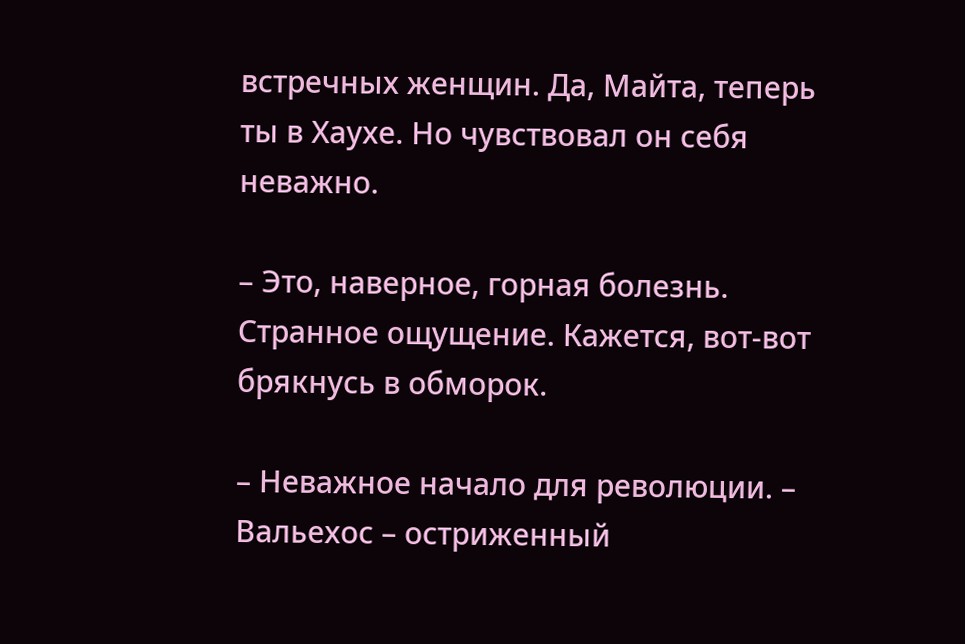встречных женщин. Да, Майта, теперь ты в Хаухе. Но чувствовал он себя неважно.

– Это, наверное, горная болезнь. Странное ощущение. Кажется, вот-вот брякнусь в обморок.

– Неважное начало для революции. – Вальехос – остриженный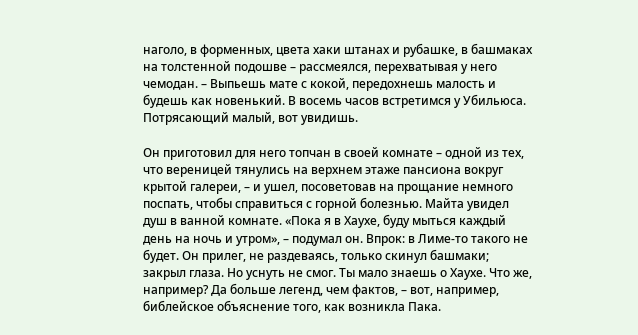наголо, в форменных, цвета хаки штанах и рубашке, в башмаках на толстенной подошве – рассмеялся, перехватывая у него чемодан. – Выпьешь мате с кокой, передохнешь малость и будешь как новенький. В восемь часов встретимся у Убильюса. Потрясающий малый, вот увидишь.

Он приготовил для него топчан в своей комнате – одной из тех, что вереницей тянулись на верхнем этаже пансиона вокруг крытой галереи, – и ушел, посоветовав на прощание немного поспать, чтобы справиться с горной болезнью. Майта увидел душ в ванной комнате. «Пока я в Хаухе, буду мыться каждый день на ночь и утром», – подумал он. Впрок: в Лиме-то такого не будет. Он прилег, не раздеваясь, только скинул башмаки; закрыл глаза. Но уснуть не смог. Ты мало знаешь о Хаухе. Что же, например? Да больше легенд, чем фактов, – вот, например, библейское объяснение того, как возникла Пака.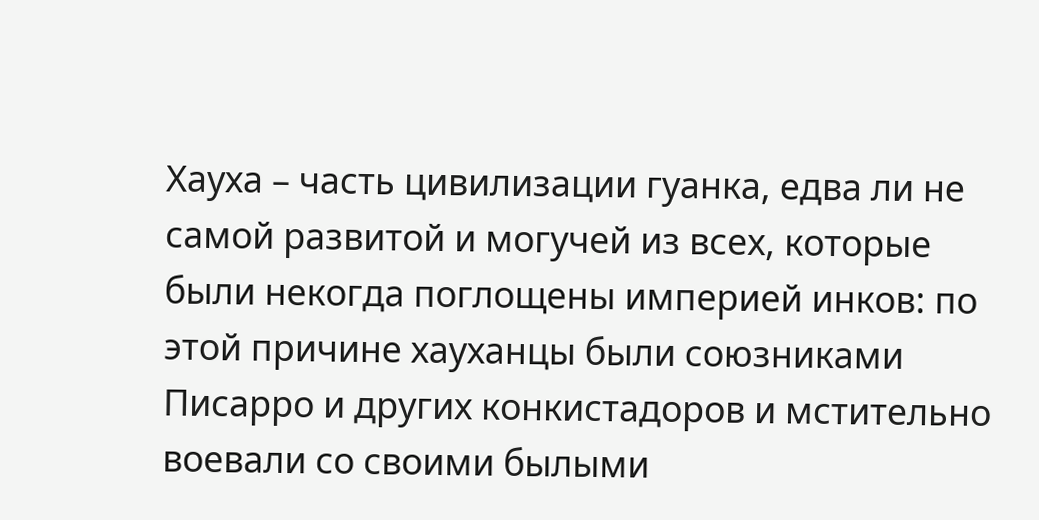Хауха – часть цивилизации гуанка, едва ли не самой развитой и могучей из всех, которые были некогда поглощены империей инков: по этой причине хауханцы были союзниками Писарро и других конкистадоров и мстительно воевали со своими былыми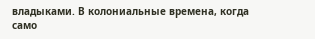владыками. В колониальные времена, когда само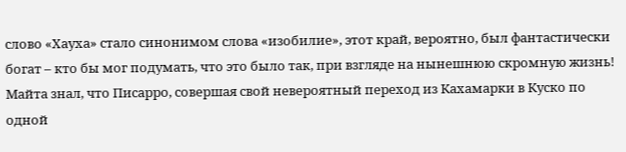слово «Хауха» стало синонимом слова «изобилие», этот край, вероятно, был фантастически богат – кто бы мог подумать, что это было так, при взгляде на нынешнюю скромную жизнь! Майта знал, что Писарро, совершая свой невероятный переход из Кахамарки в Куско по одной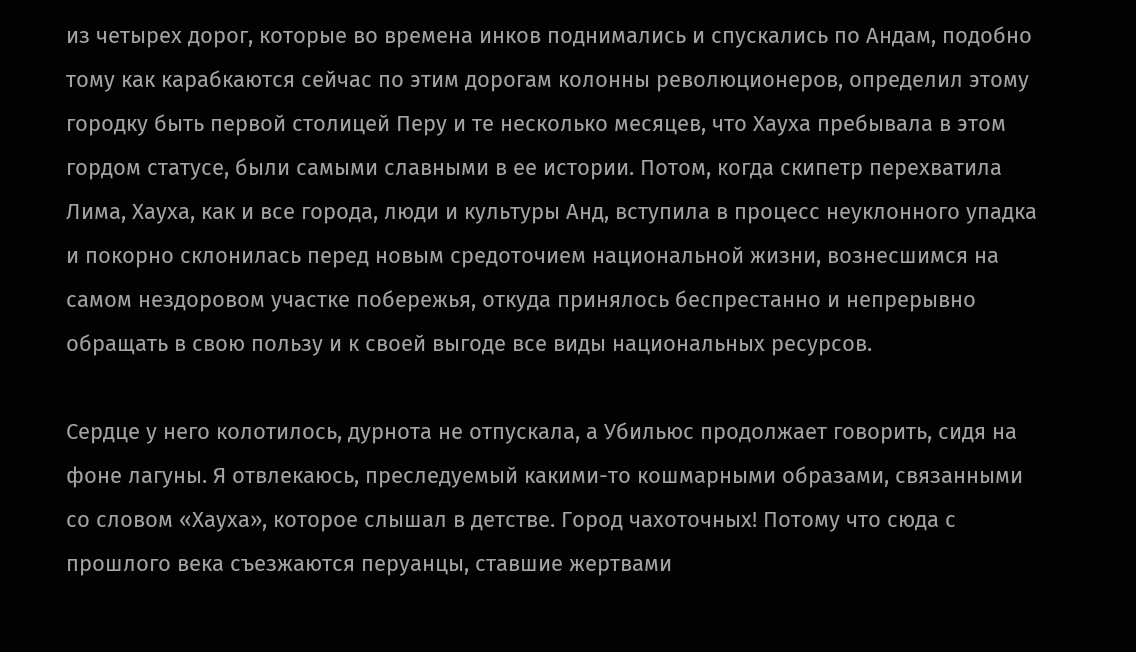из четырех дорог, которые во времена инков поднимались и спускались по Андам, подобно тому как карабкаются сейчас по этим дорогам колонны революционеров, определил этому городку быть первой столицей Перу и те несколько месяцев, что Хауха пребывала в этом гордом статусе, были самыми славными в ее истории. Потом, когда скипетр перехватила Лима, Хауха, как и все города, люди и культуры Анд, вступила в процесс неуклонного упадка и покорно склонилась перед новым средоточием национальной жизни, вознесшимся на самом нездоровом участке побережья, откуда принялось беспрестанно и непрерывно обращать в свою пользу и к своей выгоде все виды национальных ресурсов.

Сердце у него колотилось, дурнота не отпускала, а Убильюс продолжает говорить, сидя на фоне лагуны. Я отвлекаюсь, преследуемый какими-то кошмарными образами, связанными со словом «Хауха», которое слышал в детстве. Город чахоточных! Потому что сюда с прошлого века съезжаются перуанцы, ставшие жертвами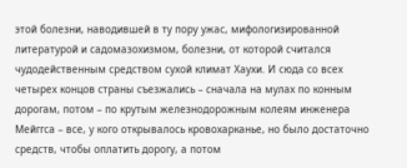этой болезни, наводившей в ту пору ужас, мифологизированной литературой и садомазохизмом, болезни, от которой считался чудодейственным средством сухой климат Хаухи. И сюда со всех четырех концов страны съезжались – сначала на мулах по конным дорогам, потом – по крутым железнодорожным колеям инженера Мейггса – все, у кого открывалось кровохарканье, но было достаточно средств, чтобы оплатить дорогу, а потом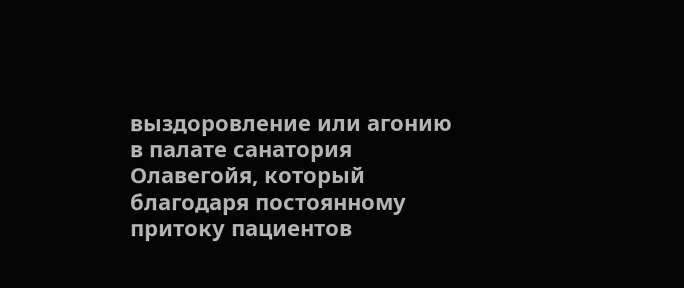выздоровление или агонию в палате санатория Олавегойя, который благодаря постоянному притоку пациентов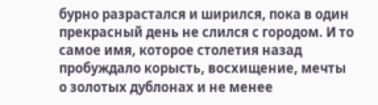бурно разрастался и ширился, пока в один прекрасный день не слился с городом. И то самое имя, которое столетия назад пробуждало корысть, восхищение, мечты о золотых дублонах и не менее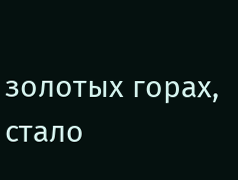золотых горах, стало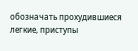обозначать прохудившиеся легкие, приступы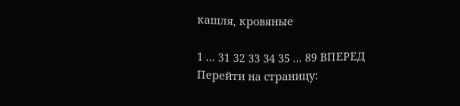кашля, кровяные

1 ... 31 32 33 34 35 ... 89 ВПЕРЕД
Перейти на страницу: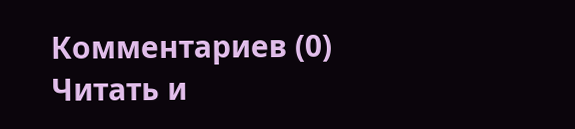Комментариев (0)
Читать и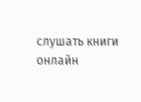слушать книги онлайн